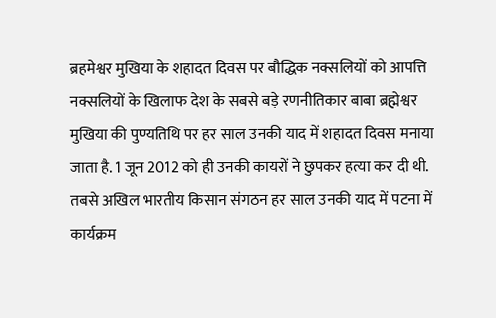ब्रहमेश्वर मुखिया के शहादत दिवस पर बौद्धिक नक्सलियों को आपत्ति
नक्सलियों के खिलाफ देश के सबसे बड़े रणनीतिकार बाबा ब्रह्मेश्वर मुखिया की पुण्यतिथि पर हर साल उनकी याद में शहादत दिवस मनाया जाता है. 1 जून 2012 को ही उनकी कायरों ने छुपकर हत्या कर दी थी. तबसे अखिल भारतीय किसान संगठन हर साल उनकी याद में पटना में कार्यक्रम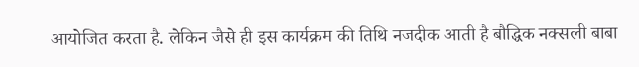आयोजित करता है. लेकिन जैसे ही इस कार्यक्रम की तिथि नजदीक आती है बौद्धिक नक्सली बाबा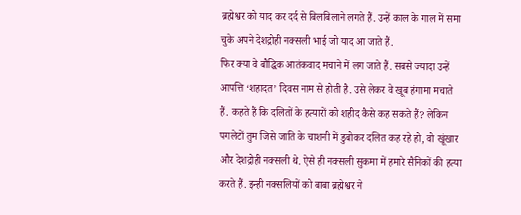ब्रह्मेश्वर को याद कर दर्द से बिलबिलाने लगते हैं. उन्हें काल के गाल में समा चुके अपने देशद्रोही नक्सली भाई जो याद आ जाते हैं.
फिर क्या वे बौद्धिक आतंकवाद मचाने में लग जाते हैं. सबसे ज्यादा उन्हें आपत्ति ‘शहादत’ दिवस नाम से होती है. उसे लेकर वे खूब हंगामा मचाते हैं. कहते हैं कि दलितों के हत्यारों को शहीद कैसे कह सकते हैं? लेकिन पगलेटों तुम जिसे जाति के चाशनी में डुबोकर दलित कह रहे हो, वो खूंखार और देशद्रोही नक्सली थे. ऐसे ही नक्सली सुकमा में हमारे सैनिकों की हत्या करते हैं. इन्ही नक्सलियों को बाबा ब्रह्मेश्वर ने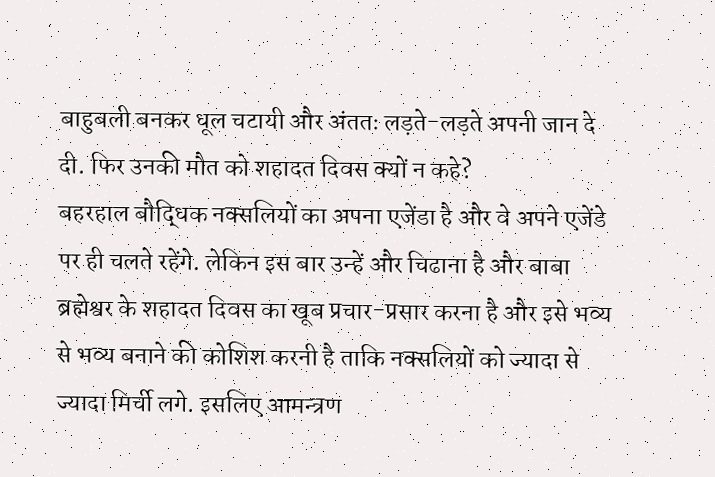बाहुबली बनकर धूल चटायी और अंततः लड़ते-लड़ते अपनी जान दे दी. फिर उनकी मौत को शहादत दिवस क्यों न कहे?
बहरहाल बौद्धिक नक्सलियों का अपना एजेंडा है और वे अपने एजेंडे पर ही चलते रहेंगे. लेकिन इस बार उन्हें और चिढाना है और बाबा ब्रह्मेश्वर के शहादत दिवस का खूब प्रचार-प्रसार करना है और इसे भव्य से भव्य बनाने की कोशिश करनी है ताकि नक्सलियों को ज्यादा से ज्यादा मिर्ची लगे. इसलिए आमन्त्रण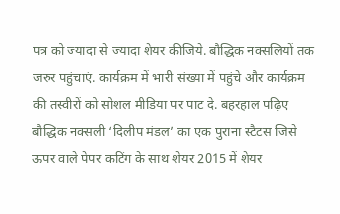पत्र को ज्यादा से ज्यादा शेयर कीजिये. बौद्धिक नक्सलियों तक जरुर पहुंचाएं. कार्यक्रम में भारी संख्या में पहुंचे और कार्यक्रम की तस्वीरों को सोशल मीडिया पर पाट दे. बहरहाल पढ़िए बौद्धिक नक्सली ‘दिलीप मंडल’ का एक पुराना स्टैटस जिसे ऊपर वाले पेपर कटिंग के साथ शेयर 2015 में शेयर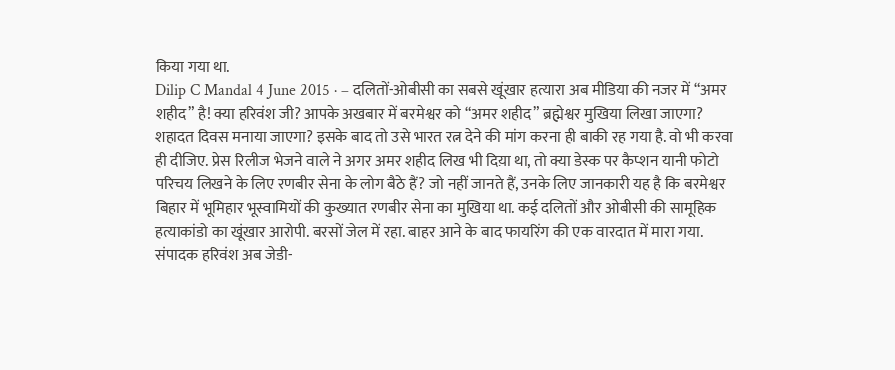किया गया था.
Dilip C Mandal 4 June 2015 · – दलितों-ओबीसी का सबसे खूंखार हत्यारा अब मीडिया की नजर में “अमर शहीद” है! क्या हरिवंश जी? आपके अखबार में बरमेश्वर को “अमर शहीद” ब्रह्मेश्वर मुखिया लिखा जाएगा? शहादत दिवस मनाया जाएगा? इसके बाद तो उसे भारत रत्न देने की मांग करना ही बाकी रह गया है. वो भी करवा ही दीजिए. प्रेस रिलीज भेजने वाले ने अगर अमर शहीद लिख भी दिय़ा था, तो क्या डेस्क पर कैप्शन यानी फोटो परिचय लिखने के लिए रणबीर सेना के लोग बैठे हैं? जो नहीं जानते हैं, उनके लिए जानकारी यह है कि बरमेश्वर बिहार में भूमिहार भूस्वामियों की कुख्यात रणबीर सेना का मुखिया था. कई दलितों और ओबीसी की सामूहिक हत्याकांडो का खूंखार आरोपी. बरसों जेल में रहा. बाहर आने के बाद फायरिंग की एक वारदात में मारा गया. संपादक हरिवंश अब जेडी-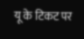यू के टिकट पर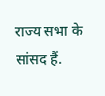राज्य सभा के सांसद हैं.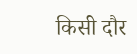किसी दौर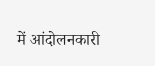में आंदोलनकारी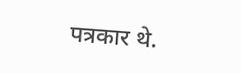पत्रकार थे.